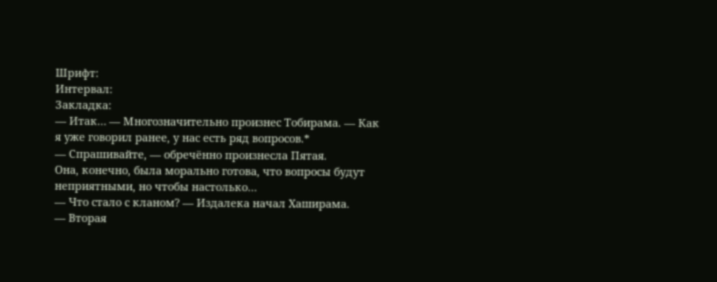Шрифт:
Интервал:
Закладка:
— Итак… — Многозначительно произнес Тобирама. — Как я уже говорил ранее, у нас есть ряд вопросов.*
— Спрашивайте, — обречённо произнесла Пятая.
Она, конечно, была морально готова, что вопросы будут неприятными, но чтобы настолько…
— Что стало с кланом? — Издалека начал Хаширама.
— Вторая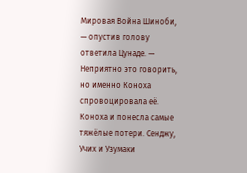Мировая Война Шиноби, — опустив голову ответила Цунаде. — Неприятно это говорить, но именно Коноха спровоцировала её. Коноха и понесла самые тяжёлые потери. Сенджу, Учих и Узумаки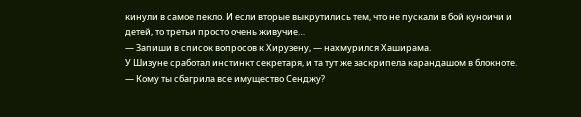кинули в самое пекло. И если вторые выкрутились тем, что не пускали в бой куноичи и детей, то третьи просто очень живучие…
— Запиши в список вопросов к Хирузену, — нахмурился Хаширама.
У Шизуне сработал инстинкт секретаря, и та тут же заскрипела карандашом в блокноте.
— Кому ты сбагрила все имущество Сенджу?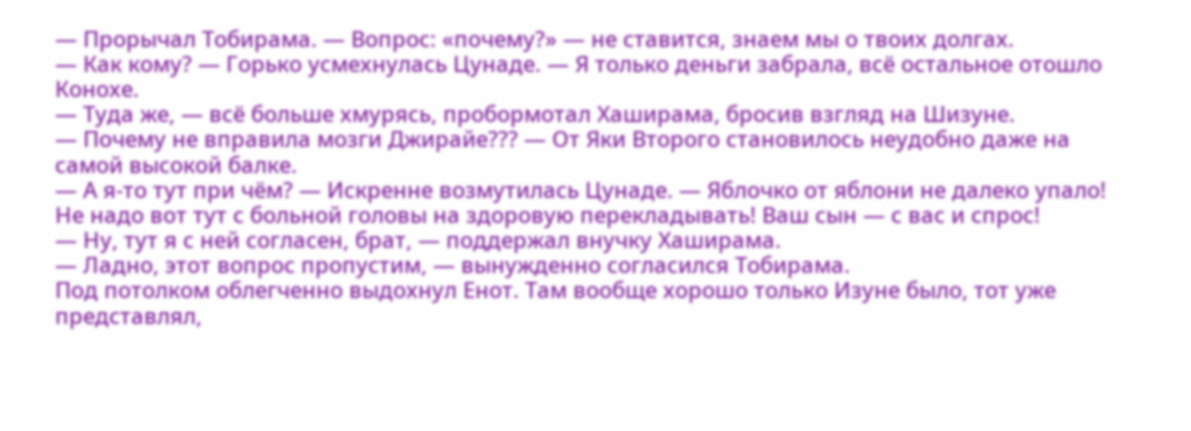— Прорычал Тобирама. — Вопрос: «почему?» — не ставится, знаем мы о твоих долгах.
— Как кому? — Горько усмехнулась Цунаде. — Я только деньги забрала, всё остальное отошло Конохе.
— Туда же, — всё больше хмурясь, пробормотал Хаширама, бросив взгляд на Шизуне.
— Почему не вправила мозги Джирайе??? — От Яки Второго становилось неудобно даже на самой высокой балке.
— А я-то тут при чём? — Искренне возмутилась Цунаде. — Яблочко от яблони не далеко упало! Не надо вот тут с больной головы на здоровую перекладывать! Ваш сын — с вас и спрос!
— Ну, тут я с ней согласен, брат, — поддержал внучку Хаширама.
— Ладно, этот вопрос пропустим, — вынужденно согласился Тобирама.
Под потолком облегченно выдохнул Енот. Там вообще хорошо только Изуне было, тот уже представлял,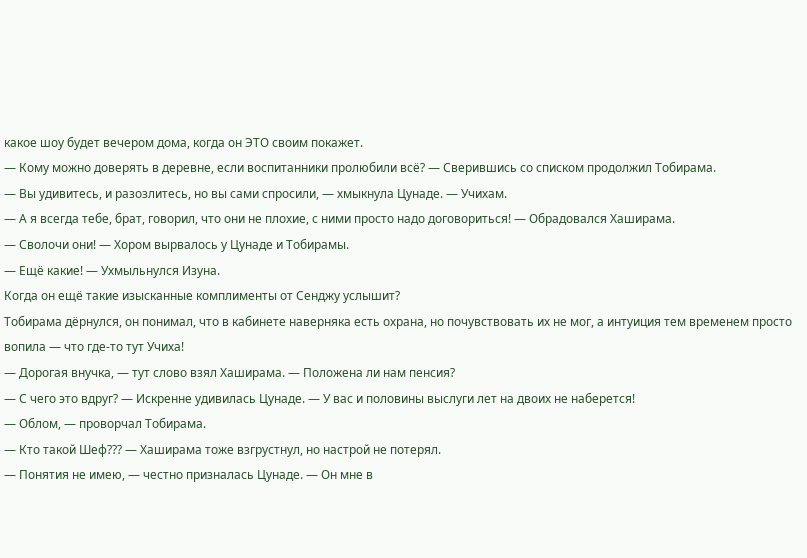какое шоу будет вечером дома, когда он ЭТО своим покажет.
— Кому можно доверять в деревне, если воспитанники пролюбили всё? — Сверившись со списком продолжил Тобирама.
— Вы удивитесь, и разозлитесь, но вы сами спросили, — хмыкнула Цунаде. — Учихам.
— А я всегда тебе, брат, говорил, что они не плохие, с ними просто надо договориться! — Обрадовался Хаширама.
— Сволочи они! — Хором вырвалось у Цунаде и Тобирамы.
— Ещё какие! — Ухмыльнулся Изуна.
Когда он ещё такие изысканные комплименты от Сенджу услышит?
Тобирама дёрнулся, он понимал, что в кабинете наверняка есть охрана, но почувствовать их не мог, а интуиция тем временем просто вопила — что где-то тут Учиха!
— Дорогая внучка, — тут слово взял Хаширама. — Положена ли нам пенсия?
— С чего это вдруг? — Искренне удивилась Цунаде. — У вас и половины выслуги лет на двоих не наберется!
— Облом, — проворчал Тобирама.
— Кто такой Шеф??? — Хаширама тоже взгрустнул, но настрой не потерял.
— Понятия не имею, — честно призналась Цунаде. — Он мне в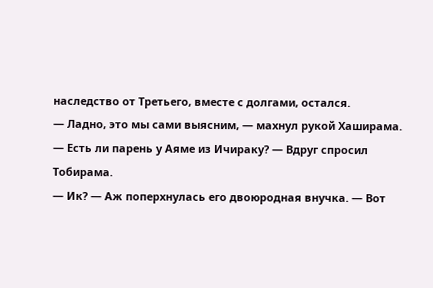наследство от Третьего, вместе с долгами, остался.
— Ладно, это мы сами выясним, — махнул рукой Хаширама.
— Есть ли парень у Аяме из Ичираку? — Вдруг спросил Тобирама.
— Ик? — Аж поперхнулась его двоюродная внучка. — Вот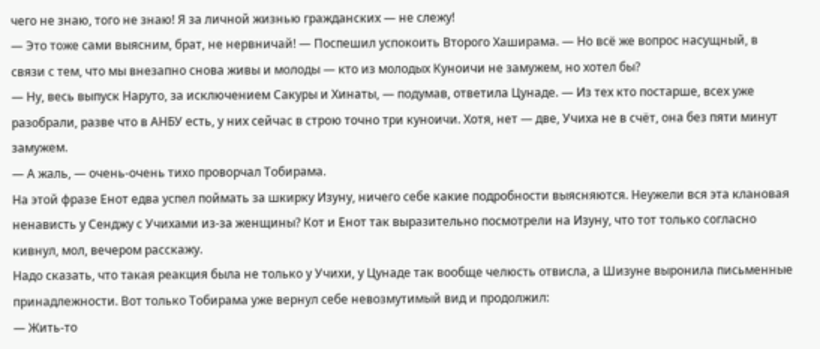чего не знаю, того не знаю! Я за личной жизнью гражданских — не слежу!
— Это тоже сами выясним, брат, не нервничай! — Поспешил успокоить Второго Хаширама. — Но всё же вопрос насущный, в связи с тем, что мы внезапно снова живы и молоды — кто из молодых Куноичи не замужем, но хотел бы?
— Ну, весь выпуск Наруто, за исключением Сакуры и Хинаты, — подумав, ответила Цунаде. — Из тех кто постарше, всех уже разобрали, разве что в АНБУ есть, у них сейчас в строю точно три куноичи. Хотя, нет — две, Учиха не в счёт, она без пяти минут замужем.
— А жаль, — очень-очень тихо проворчал Тобирама.
На этой фразе Енот едва успел поймать за шкирку Изуну, ничего себе какие подробности выясняются. Неужели вся эта клановая ненависть у Сенджу с Учихами из-за женщины? Кот и Енот так выразительно посмотрели на Изуну, что тот только согласно кивнул, мол, вечером расскажу.
Надо сказать, что такая реакция была не только у Учихи, у Цунаде так вообще челюсть отвисла, а Шизуне выронила письменные принадлежности. Вот только Тобирама уже вернул себе невозмутимый вид и продолжил:
— Жить-то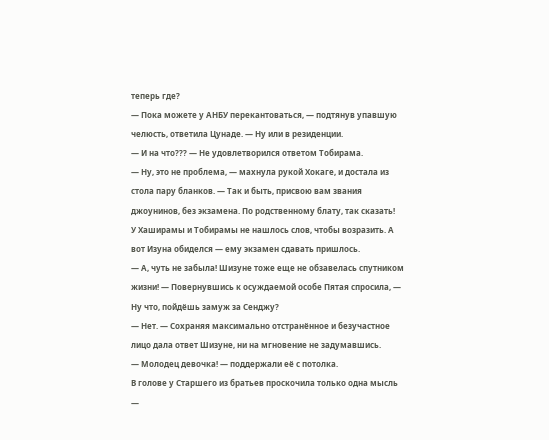теперь где?
— Пока можете у АНБУ перекантоваться, — подтянув упавшую челюсть, ответила Цунаде. — Ну или в резиденции.
— И на что??? — Не удовлетворился ответом Тобирама.
— Ну, это не проблема, — махнула рукой Хокаге, и достала из стола пару бланков. — Так и быть, присвою вам звания джоунинов, без экзамена. По родственному блату, так сказать!
У Хаширамы и Тобирамы не нашлось слов, чтобы возразить. А вот Изуна обиделся — ему экзамен сдавать пришлось.
— А, чуть не забыла! Шизуне тоже еще не обзавелась спутником жизни! — Повернувшись к осуждаемой особе Пятая спросила, — Ну что, пойдёшь замуж за Сенджу?
— Нет. — Сохраняя максимально отстранённое и безучастное лицо дала ответ Шизуне, ни на мгновение не задумавшись.
— Молодец девочка! — поддержали её с потолка.
В голове у Старшего из братьев проскочила только одна мысль —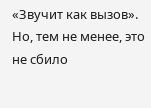«Звучит как вызов». Но, тем не менее, это не сбило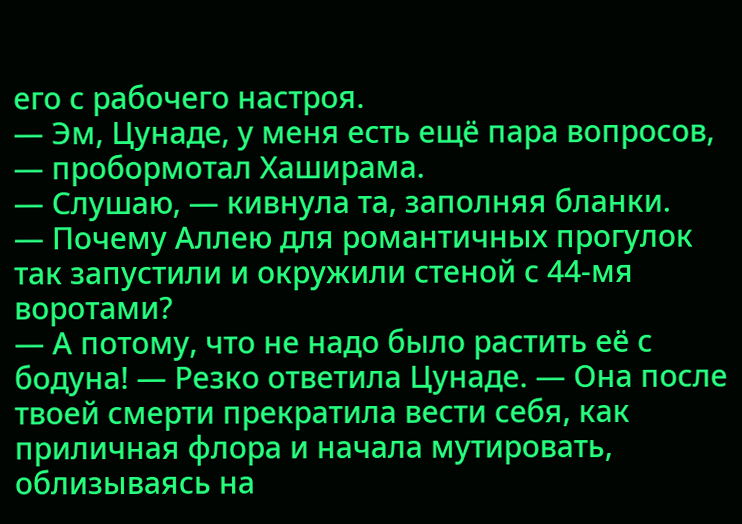его с рабочего настроя.
— Эм, Цунаде, у меня есть ещё пара вопросов, — пробормотал Хаширама.
— Слушаю, — кивнула та, заполняя бланки.
— Почему Аллею для романтичных прогулок так запустили и окружили стеной с 44-мя воротами?
— А потому, что не надо было растить её с бодуна! — Резко ответила Цунаде. — Она после твоей смерти прекратила вести себя, как приличная флора и начала мутировать, облизываясь на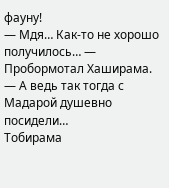фауну!
— Мдя… Как-то не хорошо получилось… — Пробормотал Хаширама. — А ведь так тогда с Мадарой душевно посидели…
Тобирама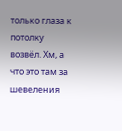только глаза к потолку возвёл. Хм, а что это там за шевеления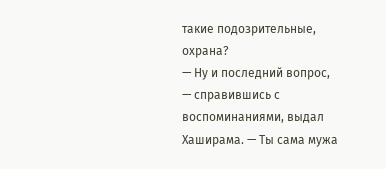такие подозрительные, охрана?
— Ну и последний вопрос, — справившись с воспоминаниями, выдал Хаширама. — Ты сама мужа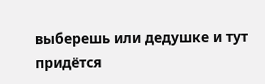выберешь или дедушке и тут придётся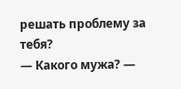решать проблему за тебя?
— Какого мужа? —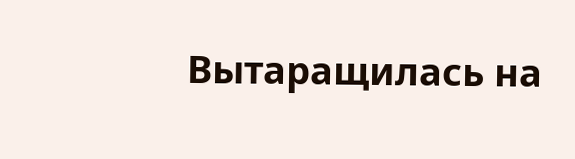Вытаращилась на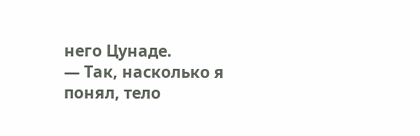него Цунаде.
— Так, насколько я понял, тело